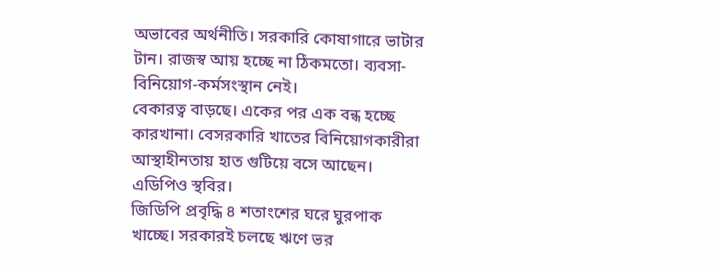অভাবের অর্থনীতি। সরকারি কোষাগারে ভাটার টান। রাজস্ব আয় হচ্ছে না ঠিকমতো। ব্যবসা-বিনিয়োগ-কর্মসংস্থান নেই।
বেকারত্ব বাড়ছে। একের পর এক বন্ধ হচ্ছে কারখানা। বেসরকারি খাতের বিনিয়োগকারীরা আস্থাহীনতায় হাত গুটিয়ে বসে আছেন। এডিপিও স্থবির।
জিডিপি প্রবৃদ্ধি ৪ শতাংশের ঘরে ঘুরপাক খাচ্ছে। সরকারই চলছে ঋণে ভর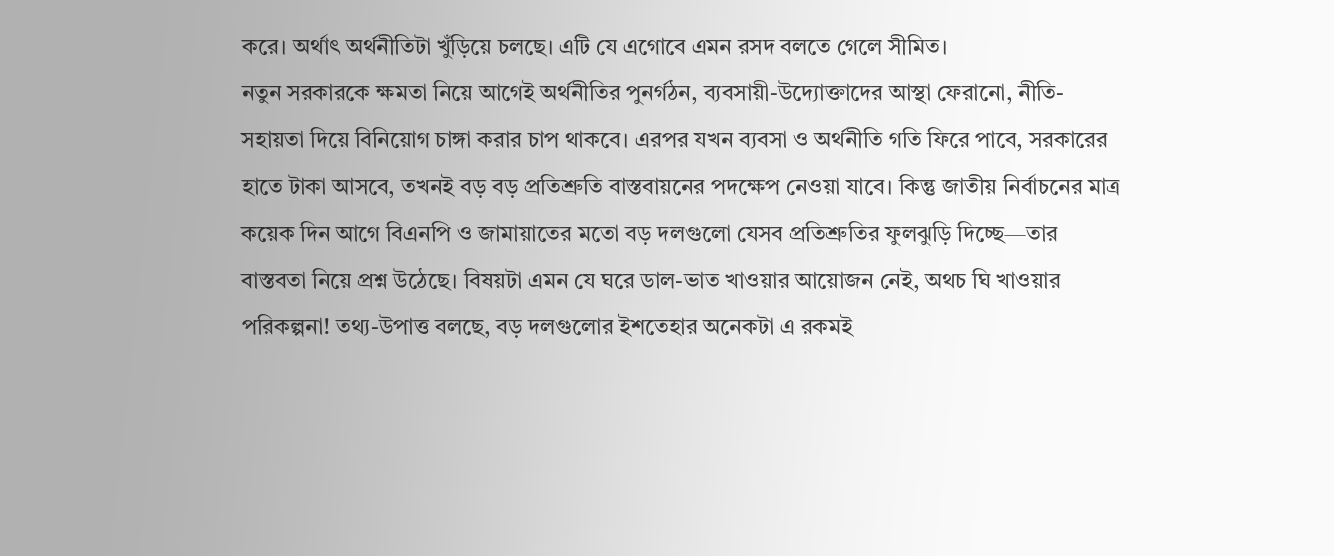করে। অর্থাৎ অর্থনীতিটা খুঁড়িয়ে চলছে। এটি যে এগোবে এমন রসদ বলতে গেলে সীমিত।
নতুন সরকারকে ক্ষমতা নিয়ে আগেই অর্থনীতির পুনর্গঠন, ব্যবসায়ী-উদ্যোক্তাদের আস্থা ফেরানো, নীতি-সহায়তা দিয়ে বিনিয়োগ চাঙ্গা করার চাপ থাকবে। এরপর যখন ব্যবসা ও অর্থনীতি গতি ফিরে পাবে, সরকারের হাতে টাকা আসবে, তখনই বড় বড় প্রতিশ্রুতি বাস্তবায়নের পদক্ষেপ নেওয়া যাবে। কিন্তু জাতীয় নির্বাচনের মাত্র কয়েক দিন আগে বিএনপি ও জামায়াতের মতো বড় দলগুলো যেসব প্রতিশ্রুতির ফুলঝুড়ি দিচ্ছে—তার বাস্তবতা নিয়ে প্রশ্ন উঠেছে। বিষয়টা এমন যে ঘরে ডাল-ভাত খাওয়ার আয়োজন নেই, অথচ ঘি খাওয়ার পরিকল্পনা! তথ্য-উপাত্ত বলছে, বড় দলগুলোর ইশতেহার অনেকটা এ রকমই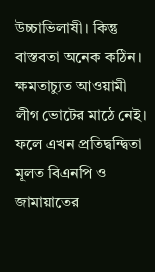উচ্চাভিলাষী। কিন্তু বাস্তবতা অনেক কঠিন।
ক্ষমতাচ্যুত আওয়ামী লীগ ভোটের মাঠে নেই। ফলে এখন প্রতিদ্বন্দ্বিতা মূলত বিএনপি ও জামায়াতের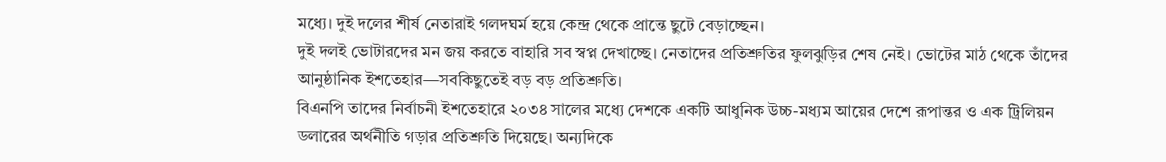মধ্যে। দুই দলের শীর্ষ নেতারাই গলদঘর্ম হয়ে কেন্দ্র থেকে প্রান্তে ছুটে বেড়াচ্ছেন।
দুই দলই ভোটারদের মন জয় করতে বাহারি সব স্বপ্ন দেখাচ্ছে। নেতাদের প্রতিশ্রুতির ফুলঝুড়ির শেষ নেই। ভোটের মাঠ থেকে তাঁদের আনুষ্ঠানিক ইশতেহার—সবকিছুতেই বড় বড় প্রতিশ্রুতি।
বিএনপি তাদের নির্বাচনী ইশতেহারে ২০৩৪ সালের মধ্যে দেশকে একটি আধুনিক উচ্চ-মধ্যম আয়ের দেশে রূপান্তর ও এক ট্রিলিয়ন ডলারের অর্থনীতি গড়ার প্রতিশ্রুতি দিয়েছে। অন্যদিকে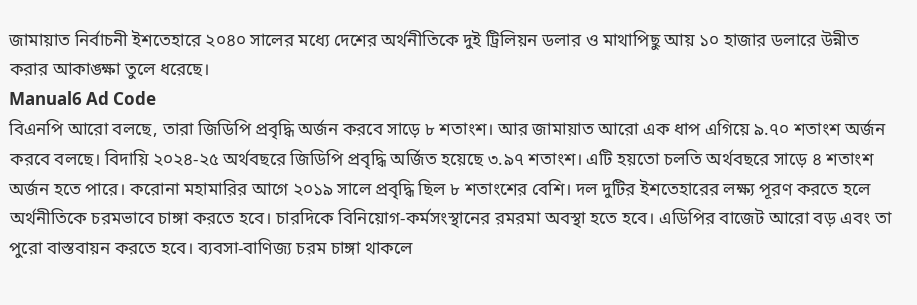জামায়াত নির্বাচনী ইশতেহারে ২০৪০ সালের মধ্যে দেশের অর্থনীতিকে দুই ট্রিলিয়ন ডলার ও মাথাপিছু আয় ১০ হাজার ডলারে উন্নীত করার আকাঙ্ক্ষা তুলে ধরেছে।
Manual6 Ad Code
বিএনপি আরো বলছে, তারা জিডিপি প্রবৃদ্ধি অর্জন করবে সাড়ে ৮ শতাংশ। আর জামায়াত আরো এক ধাপ এগিয়ে ৯.৭০ শতাংশ অর্জন করবে বলছে। বিদায়ি ২০২৪-২৫ অর্থবছরে জিডিপি প্রবৃদ্ধি অর্জিত হয়েছে ৩.৯৭ শতাংশ। এটি হয়তো চলতি অর্থবছরে সাড়ে ৪ শতাংশ অর্জন হতে পারে। করোনা মহামারির আগে ২০১৯ সালে প্রবৃদ্ধি ছিল ৮ শতাংশের বেশি। দল দুটির ইশতেহারের লক্ষ্য পূরণ করতে হলে অর্থনীতিকে চরমভাবে চাঙ্গা করতে হবে। চারদিকে বিনিয়োগ-কর্মসংস্থানের রমরমা অবস্থা হতে হবে। এডিপির বাজেট আরো বড় এবং তা পুরো বাস্তবায়ন করতে হবে। ব্যবসা-বাণিজ্য চরম চাঙ্গা থাকলে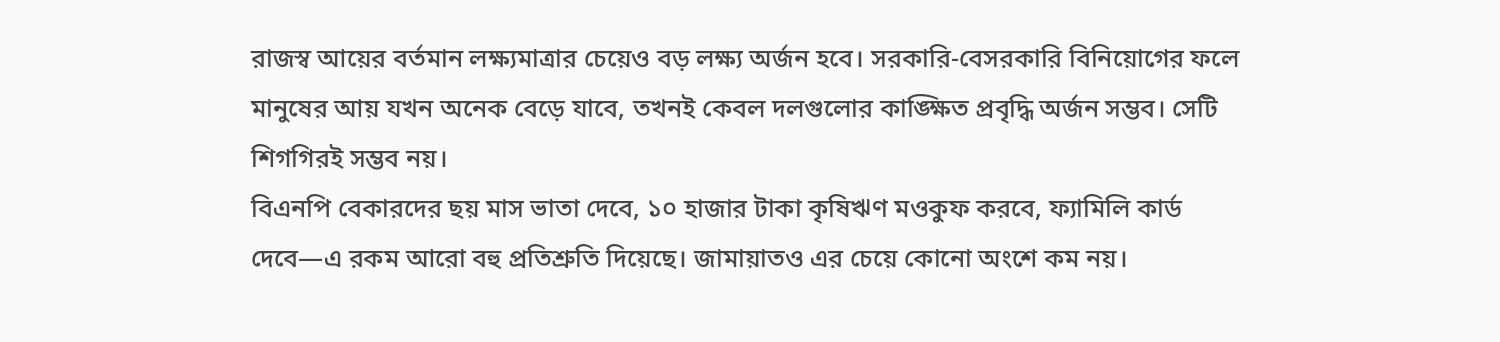রাজস্ব আয়ের বর্তমান লক্ষ্যমাত্রার চেয়েও বড় লক্ষ্য অর্জন হবে। সরকারি-বেসরকারি বিনিয়োগের ফলে মানুষের আয় যখন অনেক বেড়ে যাবে, তখনই কেবল দলগুলোর কাঙ্ক্ষিত প্রবৃদ্ধি অর্জন সম্ভব। সেটি শিগগিরই সম্ভব নয়।
বিএনপি বেকারদের ছয় মাস ভাতা দেবে, ১০ হাজার টাকা কৃষিঋণ মওকুফ করবে, ফ্যামিলি কার্ড দেবে—এ রকম আরো বহু প্রতিশ্রুতি দিয়েছে। জামায়াতও এর চেয়ে কোনো অংশে কম নয়।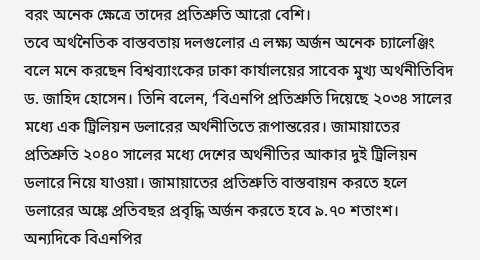বরং অনেক ক্ষেত্রে তাদের প্রতিশ্রুতি আরো বেশি।
তবে অর্থনৈতিক বাস্তবতায় দলগুলোর এ লক্ষ্য অর্জন অনেক চ্যালেঞ্জিং বলে মনে করছেন বিশ্বব্যাংকের ঢাকা কার্যালয়ের সাবেক মুখ্য অর্থনীতিবিদ ড. জাহিদ হোসেন। তিনি বলেন, ‘বিএনপি প্রতিশ্রুতি দিয়েছে ২০৩৪ সালের মধ্যে এক ট্রিলিয়ন ডলারের অর্থনীতিতে রূপান্তরের। জামায়াতের প্রতিশ্রুতি ২০৪০ সালের মধ্যে দেশের অর্থনীতির আকার দুই ট্রিলিয়ন ডলারে নিয়ে যাওয়া। জামায়াতের প্রতিশ্রুতি বাস্তবায়ন করতে হলে ডলারের অঙ্কে প্রতিবছর প্রবৃদ্ধি অর্জন করতে হবে ৯.৭০ শতাংশ। অন্যদিকে বিএনপির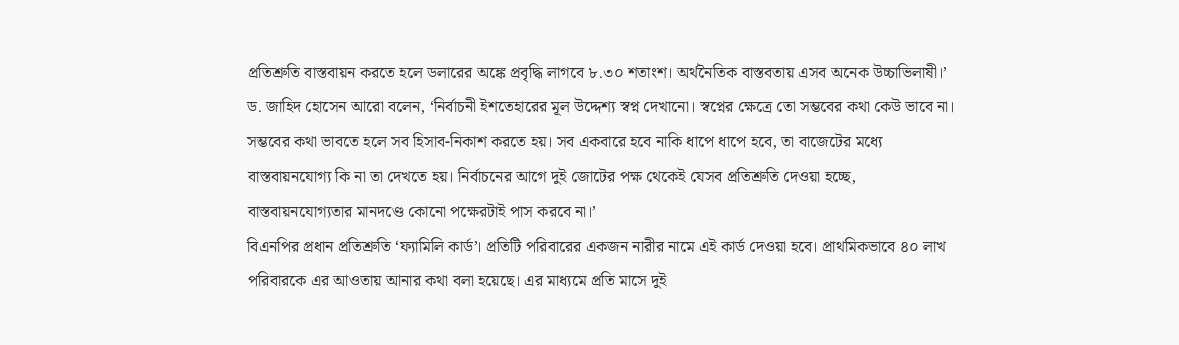প্রতিশ্রুতি বাস্তবায়ন করতে হলে ডলারের অঙ্কে প্রবৃদ্ধি লাগবে ৮.৩০ শতাংশ। অর্থনৈতিক বাস্তবতায় এসব অনেক উচ্চাভিলাষী।’
ড. জাহিদ হোসেন আরো বলেন, ‘নির্বাচনী ইশতেহারের মূল উদ্দেশ্য স্বপ্ন দেখানো। স্বপ্নের ক্ষেত্রে তো সম্ভবের কথা কেউ ভাবে না। সম্ভবের কথা ভাবতে হলে সব হিসাব-নিকাশ করতে হয়। সব একবারে হবে নাকি ধাপে ধাপে হবে, তা বাজেটের মধ্যে বাস্তবায়নযোগ্য কি না তা দেখতে হয়। নির্বাচনের আগে দুই জোটের পক্ষ থেকেই যেসব প্রতিশ্রুতি দেওয়া হচ্ছে, বাস্তবায়নযোগ্যতার মানদণ্ডে কোনো পক্ষেরটাই পাস করবে না।’
বিএনপির প্রধান প্রতিশ্রুতি ‘ফ্যামিলি কার্ড’। প্রতিটি পরিবারের একজন নারীর নামে এই কার্ড দেওয়া হবে। প্রাথমিকভাবে ৪০ লাখ পরিবারকে এর আওতায় আনার কথা বলা হয়েছে। এর মাধ্যমে প্রতি মাসে দুই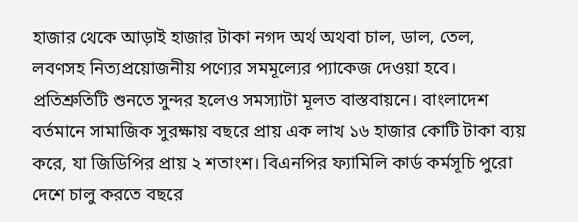হাজার থেকে আড়াই হাজার টাকা নগদ অর্থ অথবা চাল, ডাল, তেল, লবণসহ নিত্যপ্রয়োজনীয় পণ্যের সমমূল্যের প্যাকেজ দেওয়া হবে।
প্রতিশ্রুতিটি শুনতে সুন্দর হলেও সমস্যাটা মূলত বাস্তবায়নে। বাংলাদেশ বর্তমানে সামাজিক সুরক্ষায় বছরে প্রায় এক লাখ ১৬ হাজার কোটি টাকা ব্যয় করে, যা জিডিপির প্রায় ২ শতাংশ। বিএনপির ফ্যামিলি কার্ড কর্মসূচি পুরো দেশে চালু করতে বছরে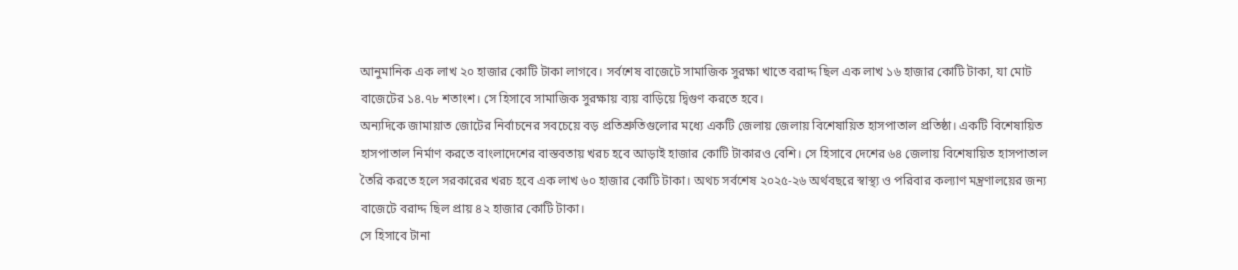আনুমানিক এক লাখ ২০ হাজার কোটি টাকা লাগবে। সর্বশেষ বাজেটে সামাজিক সুরক্ষা খাতে বরাদ্দ ছিল এক লাখ ১৬ হাজার কোটি টাকা, যা মোট বাজেটের ১৪.৭৮ শতাংশ। সে হিসাবে সামাজিক সুরক্ষায় ব্যয় বাড়িয়ে দ্বিগুণ করতে হবে।
অন্যদিকে জামায়াত জোটের নির্বাচনের সবচেয়ে বড় প্রতিশ্রুতিগুলোর মধ্যে একটি জেলায় জেলায় বিশেষায়িত হাসপাতাল প্রতিষ্ঠা। একটি বিশেষায়িত হাসপাতাল নির্মাণ করতে বাংলাদেশের বাস্তবতায় খরচ হবে আড়াই হাজার কোটি টাকারও বেশি। সে হিসাবে দেশের ৬৪ জেলায় বিশেষায়িত হাসপাতাল তৈরি করতে হলে সরকারের খরচ হবে এক লাখ ৬০ হাজার কোটি টাকা। অথচ সর্বশেষ ২০২৫-২৬ অর্থবছরে স্বাস্থ্য ও পরিবার কল্যাণ মন্ত্রণালয়ের জন্য বাজেটে বরাদ্দ ছিল প্রায় ৪২ হাজার কোটি টাকা।
সে হিসাবে টানা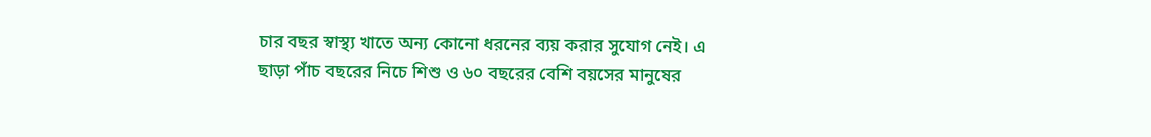চার বছর স্বাস্থ্য খাতে অন্য কোনো ধরনের ব্যয় করার সুযোগ নেই। এ ছাড়া পাঁচ বছরের নিচে শিশু ও ৬০ বছরের বেশি বয়সের মানুষের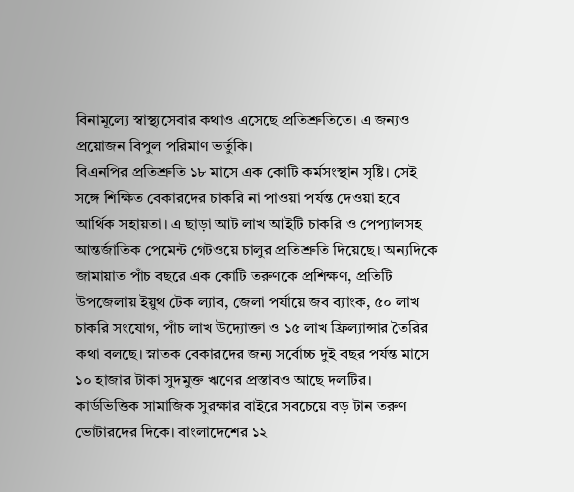বিনামূল্যে স্বাস্থ্যসেবার কথাও এসেছে প্রতিশ্রুতিতে। এ জন্যও প্রয়োজন বিপুল পরিমাণ ভর্তুকি।
বিএনপির প্রতিশ্রুতি ১৮ মাসে এক কোটি কর্মসংস্থান সৃষ্টি। সেই সঙ্গে শিক্ষিত বেকারদের চাকরি না পাওয়া পর্যন্ত দেওয়া হবে আর্থিক সহায়তা। এ ছাড়া আট লাখ আইটি চাকরি ও পেপ্যালসহ আন্তর্জাতিক পেমেন্ট গেটওয়ে চালুর প্রতিশ্রুতি দিয়েছে। অন্যদিকে জামায়াত পাঁচ বছরে এক কোটি তরুণকে প্রশিক্ষণ, প্রতিটি উপজেলায় ইয়ুথ টেক ল্যাব, জেলা পর্যায়ে জব ব্যাংক, ৫০ লাখ চাকরি সংযোগ, পাঁচ লাখ উদ্যোক্তা ও ১৫ লাখ ফ্রিল্যান্সার তৈরির কথা বলছে। স্নাতক বেকারদের জন্য সর্বোচ্চ দুই বছর পর্যন্ত মাসে ১০ হাজার টাকা সুদমুক্ত ঋণের প্রস্তাবও আছে দলটির।
কার্ডভিত্তিক সামাজিক সুরক্ষার বাইরে সবচেয়ে বড় টান তরুণ ভোটারদের দিকে। বাংলাদেশের ১২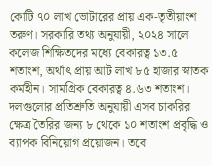কোটি ৭০ লাখ ভোটারের প্রায় এক-তৃতীয়াংশ তরুণ। সরকারি তথ্য অনুযায়ী, ২০২৪ সালে কলেজ শিক্ষিতদের মধ্যে বেকারত্ব ১৩.৫ শতাংশ, অর্থাৎ প্রায় আট লাখ ৮৫ হাজার স্নাতক কর্মহীন। সামগ্রিক বেকারত্ব ৪.৬৩ শতাংশ। দলগুলোর প্রতিশ্রুতি অনুযায়ী এসব চাকরির ক্ষেত্র তৈরির জন্য ৮ থেকে ১০ শতাংশ প্রবৃদ্ধি ও ব্যাপক বিনিয়োগ প্রয়োজন। তবে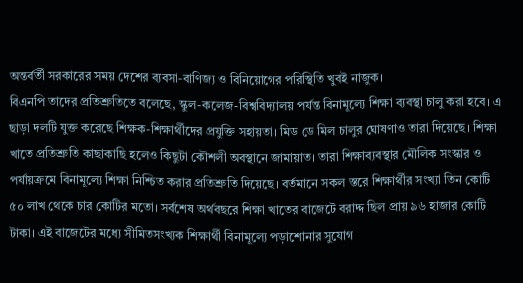অন্তর্বর্তী সরকারের সময় দেশের ব্যবসা-বাণিজ্য ও বিনিয়োগের পরিস্থিতি খুবই নাজুক।
বিএনপি তাদের প্রতিশ্রুতিতে বলেছে, স্কুল-কলেজ-বিশ্ববিদ্যালয় পর্যন্ত বিনামূল্যে শিক্ষা ব্যবস্থা চালু করা হবে। এ ছাড়া দলটি যুক্ত করেছে শিক্ষক-শিক্ষার্থীদের প্রযুক্তি সহায়তা। মিড ডে মিল চালুর ঘোষণাও তারা দিয়েছে। শিক্ষা খাতে প্রতিশ্রুতি কাছাকাছি হলেও কিছুটা কৌশলী অবস্থানে জামায়াত। তারা শিক্ষাব্যবস্থার মৌলিক সংস্কার ও পর্যায়ক্রমে বিনামূল্যে শিক্ষা নিশ্চিত করার প্রতিশ্রুতি দিয়েছে। বর্তমানে সকল স্তরে শিক্ষার্থীর সংখ্যা তিন কোটি ৫০ লাখ থেকে চার কোটির মতো। সর্বশেষ অর্থবছরে শিক্ষা খাতের বাজেটে বরাদ্দ ছিল প্রায় ৯৬ হাজার কোটি টাকা। এই বাজেটের মধ্যে সীমিতসংখ্যক শিক্ষার্থী বিনামূল্যে পড়াশোনার সুযোগ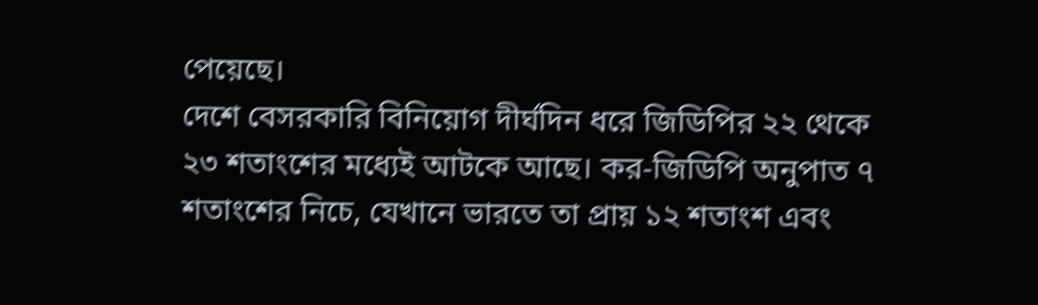পেয়েছে।
দেশে বেসরকারি বিনিয়োগ দীর্ঘদিন ধরে জিডিপির ২২ থেকে ২৩ শতাংশের মধ্যেই আটকে আছে। কর-জিডিপি অনুপাত ৭ শতাংশের নিচে, যেখানে ভারতে তা প্রায় ১২ শতাংশ এবং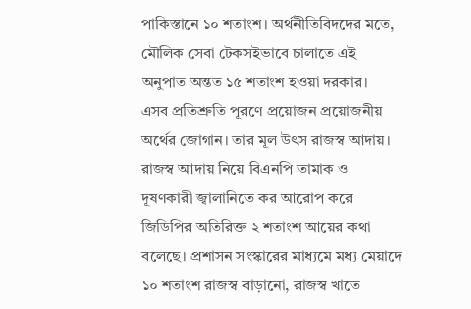পাকিস্তানে ১০ শতাংশ। অর্থনীতিবিদদের মতে, মৌলিক সেবা টেকসইভাবে চালাতে এই অনুপাত অন্তত ১৫ শতাংশ হওয়া দরকার।
এসব প্রতিশ্রুতি পূরণে প্রয়োজন প্রয়োজনীয় অর্থের জোগান। তার মূল উৎস রাজস্ব আদায়। রাজস্ব আদায় নিয়ে বিএনপি তামাক ও দূষণকারী জ্বালানিতে কর আরোপ করে জিডিপির অতিরিক্ত ২ শতাংশ আয়ের কথা বলেছে। প্রশাসন সংস্কারের মাধ্যমে মধ্য মেয়াদে ১০ শতাংশ রাজস্ব বাড়ানো, রাজস্ব খাতে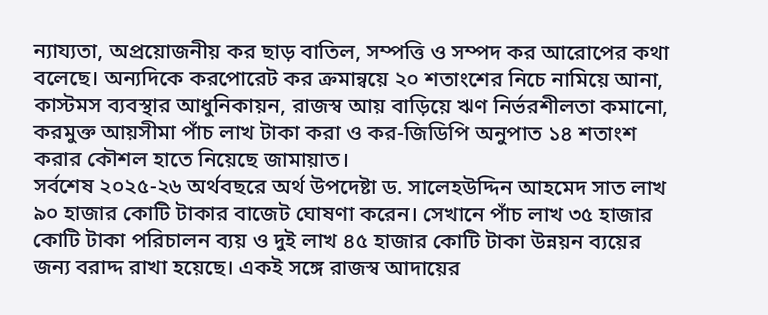ন্যায্যতা, অপ্রয়োজনীয় কর ছাড় বাতিল, সম্পত্তি ও সম্পদ কর আরোপের কথা বলেছে। অন্যদিকে করপোরেট কর ক্রমান্বয়ে ২০ শতাংশের নিচে নামিয়ে আনা, কাস্টমস ব্যবস্থার আধুনিকায়ন, রাজস্ব আয় বাড়িয়ে ঋণ নির্ভরশীলতা কমানো, করমুক্ত আয়সীমা পাঁচ লাখ টাকা করা ও কর-জিডিপি অনুপাত ১৪ শতাংশ করার কৌশল হাতে নিয়েছে জামায়াত।
সর্বশেষ ২০২৫-২৬ অর্থবছরে অর্থ উপদেষ্টা ড. সালেহউদ্দিন আহমেদ সাত লাখ ৯০ হাজার কোটি টাকার বাজেট ঘোষণা করেন। সেখানে পাঁচ লাখ ৩৫ হাজার কোটি টাকা পরিচালন ব্যয় ও দুই লাখ ৪৫ হাজার কোটি টাকা উন্নয়ন ব্যয়ের জন্য বরাদ্দ রাখা হয়েছে। একই সঙ্গে রাজস্ব আদায়ের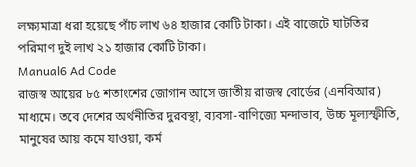লক্ষ্যমাত্রা ধরা হয়েছে পাঁচ লাখ ৬৪ হাজার কোটি টাকা। এই বাজেটে ঘাটতির পরিমাণ দুই লাখ ২১ হাজার কোটি টাকা।
Manual6 Ad Code
রাজস্ব আয়ের ৮৫ শতাংশের জোগান আসে জাতীয় রাজস্ব বোর্ডের (এনবিআর) মাধ্যমে। তবে দেশের অর্থনীতির দুরবস্থা, ব্যবসা-বাণিজ্যে মন্দাভাব, উচ্চ মূল্যস্ফীতি, মানুষের আয় কমে যাওয়া, কর্ম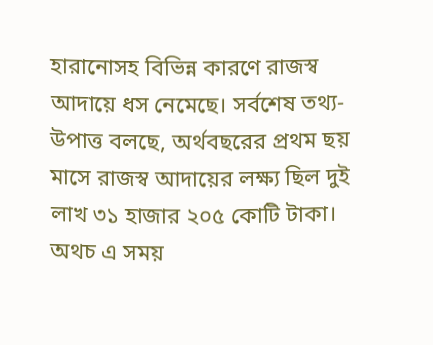হারানোসহ বিভিন্ন কারণে রাজস্ব আদায়ে ধস নেমেছে। সর্বশেষ তথ্য-উপাত্ত বলছে, অর্থবছরের প্রথম ছয় মাসে রাজস্ব আদায়ের লক্ষ্য ছিল দুই লাখ ৩১ হাজার ২০৫ কোটি টাকা। অথচ এ সময়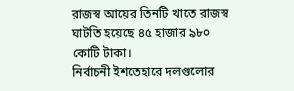রাজস্ব আয়ের তিনটি খাতে রাজস্ব ঘাটতি হয়েছে ৪৫ হাজার ৯৮০ কোটি টাকা।
নির্বাচনী ইশতেহারে দলগুলোর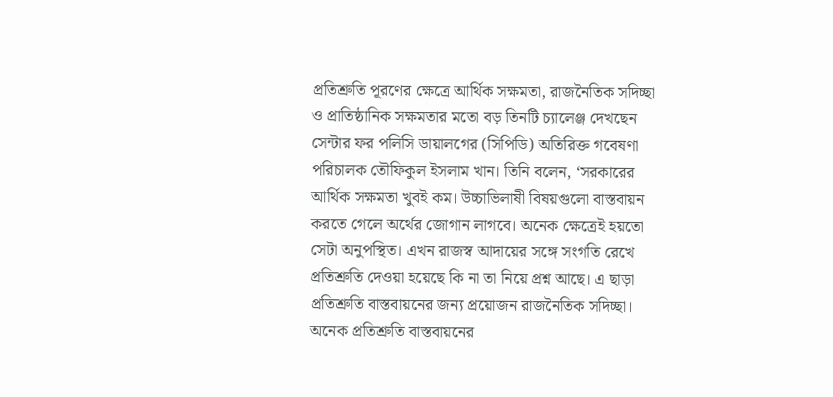প্রতিশ্রুতি পূরণের ক্ষেত্রে আর্থিক সক্ষমতা, রাজনৈতিক সদিচ্ছা ও প্রাতিষ্ঠানিক সক্ষমতার মতো বড় তিনটি চ্যালেঞ্জ দেখছেন সেন্টার ফর পলিসি ডায়ালগের (সিপিডি) অতিরিক্ত গবেষণা পরিচালক তৌফিকুল ইসলাম খান। তিনি বলেন, ‘সরকারের আর্থিক সক্ষমতা খুবই কম। উচ্চাভিলাষী বিষয়গুলো বাস্তবায়ন করতে গেলে অর্থের জোগান লাগবে। অনেক ক্ষেত্রেই হয়তো সেটা অনুপস্থিত। এখন রাজস্ব আদায়ের সঙ্গে সংগতি রেখে প্রতিশ্রুতি দেওয়া হয়েছে কি না তা নিয়ে প্রশ্ন আছে। এ ছাড়া প্রতিশ্রুতি বাস্তবায়নের জন্য প্রয়োজন রাজনৈতিক সদিচ্ছা। অনেক প্রতিশ্রুতি বাস্তবায়নের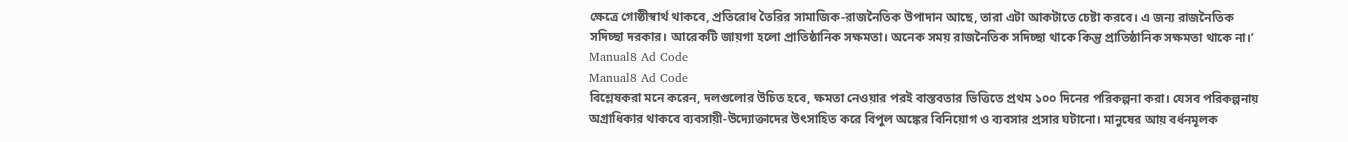ক্ষেত্রে গোষ্ঠীস্বার্থ থাকবে, প্রতিরোধ তৈরির সামাজিক-রাজনৈতিক উপাদান আছে, তারা এটা আকটাতে চেষ্টা করবে। এ জন্য রাজনৈতিক সদিচ্ছা দরকার। আরেকটি জায়গা হলো প্রাতিষ্ঠানিক সক্ষমতা। অনেক সময় রাজনৈতিক সদিচ্ছা থাকে কিন্তু প্রাতিষ্ঠানিক সক্ষমতা থাকে না।’
Manual8 Ad Code
Manual8 Ad Code
বিশ্লেষকরা মনে করেন, দলগুলোর উচিত হবে, ক্ষমতা নেওয়ার পরই বাস্তবতার ভিত্তিতে প্রথম ১০০ দিনের পরিকল্পনা করা। যেসব পরিকল্পনায় অগ্রাধিকার থাকবে ব্যবসায়ী-উদ্যোক্তাদের উৎসাহিত করে বিপুল অঙ্কের বিনিয়োগ ও ব্যবসার প্রসার ঘটানো। মানুষের আয় বর্ধনমূলক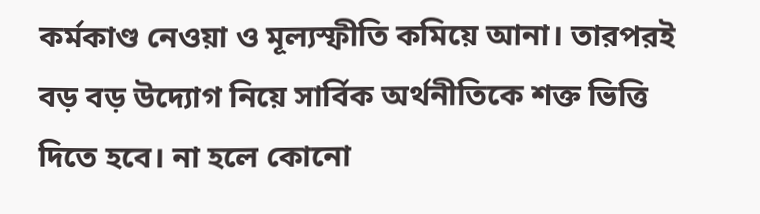কর্মকাণ্ড নেওয়া ও মূল্যস্ফীতি কমিয়ে আনা। তারপরই বড় বড় উদ্যোগ নিয়ে সার্বিক অর্থনীতিকে শক্ত ভিত্তি দিতে হবে। না হলে কোনো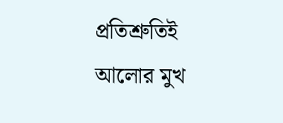প্রতিশ্রুতিই আলোর মুখ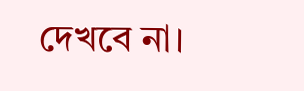দেখবে না।